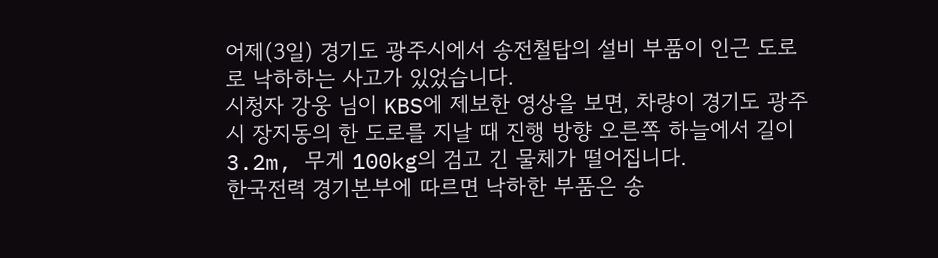어제(3일) 경기도 광주시에서 송전철탑의 설비 부품이 인근 도로로 낙하하는 사고가 있었습니다.
시청자 강웅 님이 KBS에 제보한 영상을 보면, 차량이 경기도 광주시 장지동의 한 도로를 지날 때 진행 방향 오른쪽 하늘에서 길이 3.2m, 무게 100kg의 검고 긴 물체가 떨어집니다.
한국전력 경기본부에 따르면 낙하한 부품은 송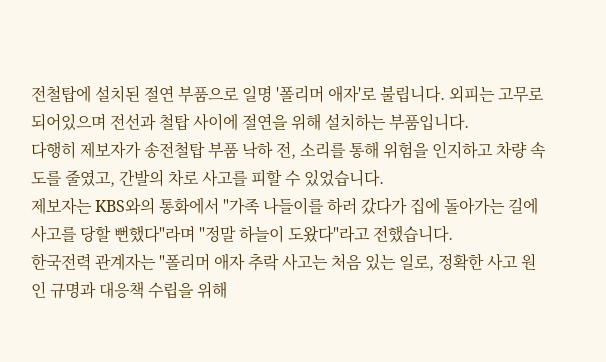전철탑에 설치된 절연 부품으로 일명 '폴리머 애자'로 불립니다. 외피는 고무로 되어있으며 전선과 철탑 사이에 절연을 위해 설치하는 부품입니다.
다행히 제보자가 송전철탑 부품 낙하 전, 소리를 통해 위험을 인지하고 차량 속도를 줄였고, 간발의 차로 사고를 피할 수 있었습니다.
제보자는 KBS와의 통화에서 "가족 나들이를 하러 갔다가 집에 돌아가는 길에 사고를 당할 뻔했다"라며 "정말 하늘이 도왔다"라고 전했습니다.
한국전력 관계자는 "폴리머 애자 추락 사고는 처음 있는 일로, 정확한 사고 원인 규명과 대응책 수립을 위해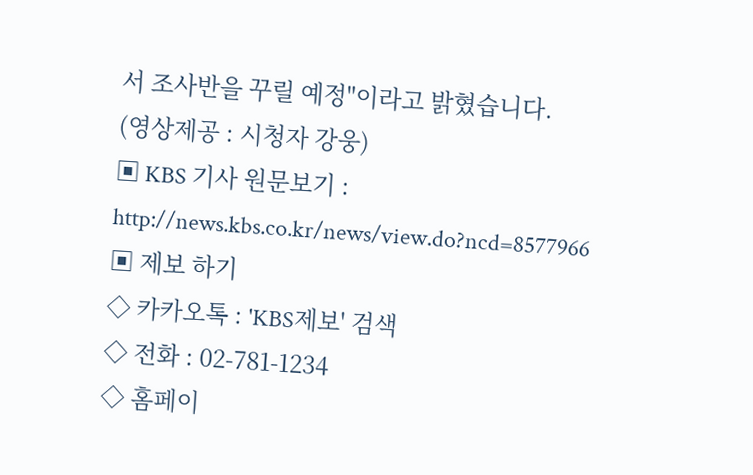서 조사반을 꾸릴 예정"이라고 밝혔습니다.
(영상제공 : 시청자 강웅)
▣ KBS 기사 원문보기 : http://news.kbs.co.kr/news/view.do?ncd=8577966
▣ 제보 하기
◇ 카카오톡 : 'KBS제보' 검색
◇ 전화 : 02-781-1234
◇ 홈페이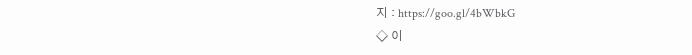지 : https://goo.gl/4bWbkG
◇ 이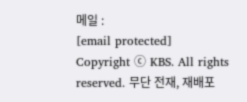메일 :
[email protected]
Copyright ⓒ KBS. All rights reserved. 무단 전재, 재배포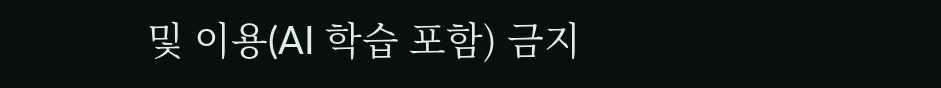및 이용(AI 학습 포함) 금지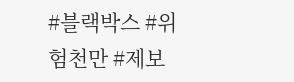#블랙박스 #위험천만 #제보